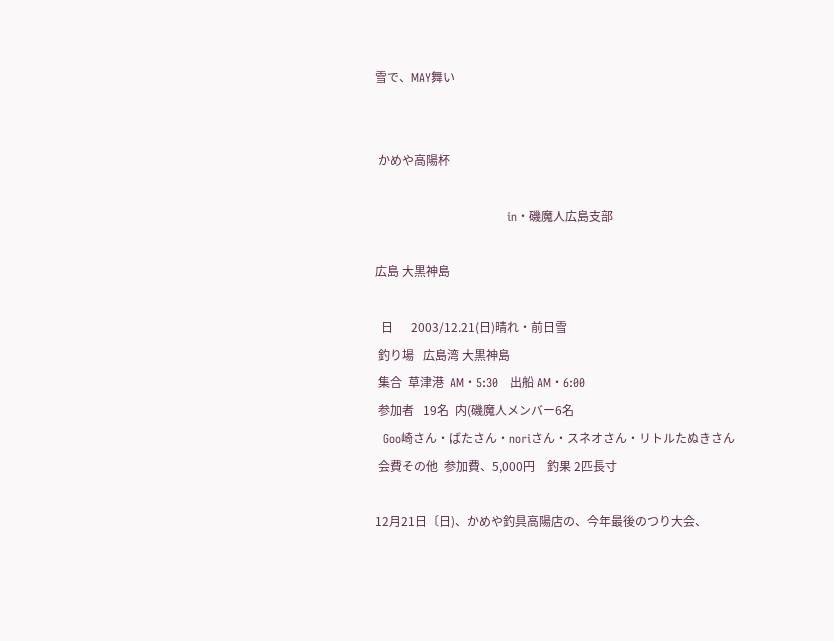雪で、MAY舞い


 かめや高陽杯

                                 in・磯魔人広島支部

広島 大黒神島

  日      2003/12.21(日)晴れ・前日雪
 釣り場   広島湾 大黒神島
 集合  草津港  AM・5:30   出船 AM・6:00
 参加者   19名  内(磯魔人メンバー6名
  Goo崎さん・ばたさん・noriさん・スネオさん・リトルたぬきさん
 会費その他  参加費、5,000円    釣果 2匹長寸

12月21日〔日)、かめや釣具高陽店の、今年最後のつり大会、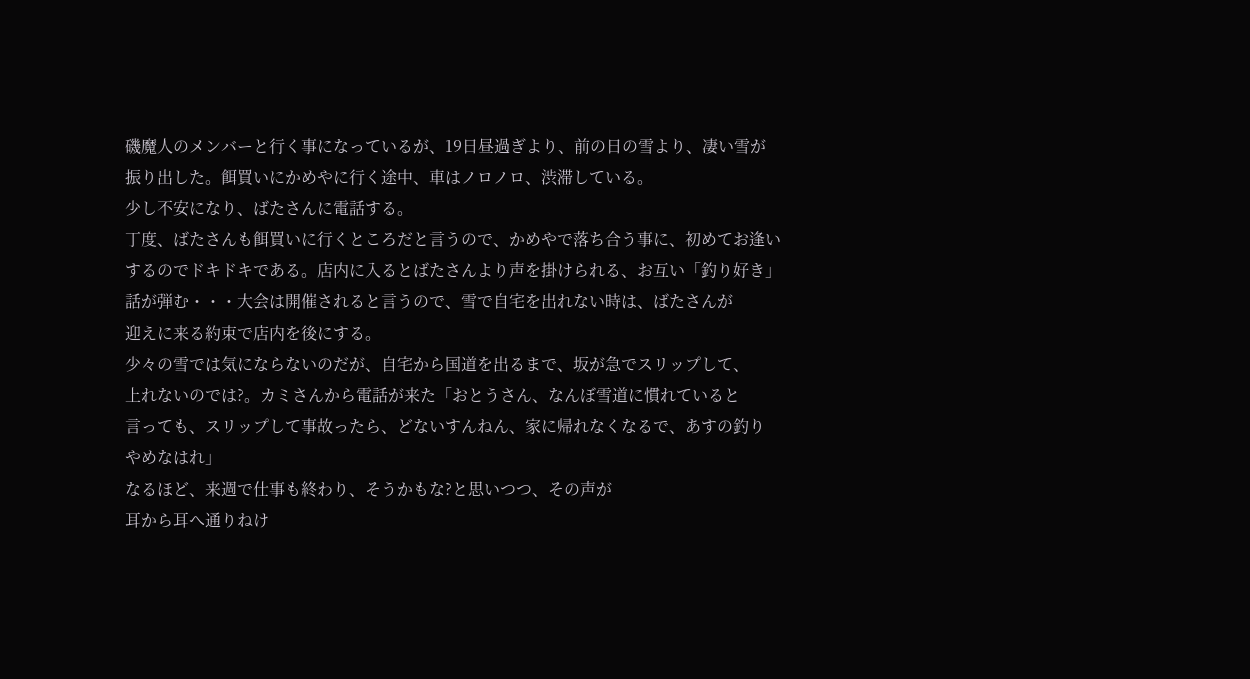磯魔人のメンバーと行く事になっているが、19日昼過ぎより、前の日の雪より、凄い雪が
振り出した。餌買いにかめやに行く途中、車はノロノロ、渋滞している。
少し不安になり、ばたさんに電話する。
丁度、ばたさんも餌買いに行くところだと言うので、かめやで落ち合う事に、初めてお逢い
するのでドキドキである。店内に入るとばたさんより声を掛けられる、お互い「釣り好き」
話が弾む・・・大会は開催されると言うので、雪で自宅を出れない時は、ばたさんが
迎えに来る約束で店内を後にする。
少々の雪では気にならないのだが、自宅から国道を出るまで、坂が急でスリップして、
上れないのでは?。カミさんから電話が来た「おとうさん、なんぼ雪道に慣れていると
言っても、スリップして事故ったら、どないすんねん、家に帰れなくなるで、あすの釣り
やめなはれ」
なるほど、来週で仕事も終わり、そうかもな?と思いつつ、その声が
耳から耳へ通りねけ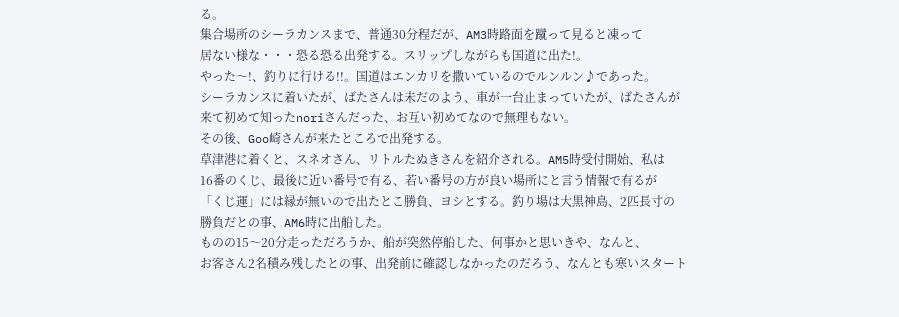る。
集合場所のシーラカンスまで、普通30分程だが、AM3時路面を蹴って見ると凍って
居ない様な・・・恐る恐る出発する。スリップしながらも国道に出た!。
やった〜!、釣りに行ける!!。国道はエンカリを撒いているのでルンルン♪であった。
シーラカンスに着いたが、ばたさんは未だのよう、車が一台止まっていたが、ばたさんが
来て初めて知ったnoriさんだった、お互い初めてなので無理もない。
その後、Goo崎さんが来たところで出発する。
草津港に着くと、スネオさん、リトルたぬきさんを紹介される。AM5時受付開始、私は
16番のくじ、最後に近い番号で有る、若い番号の方が良い場所にと言う情報で有るが
「くじ運」には縁が無いので出たとこ勝負、ヨシとする。釣り場は大黒神島、2匹長寸の
勝負だとの事、AM6時に出船した。
ものの15〜20分走っただろうか、船が突然停船した、何事かと思いきや、なんと、
お客さん2名積み残したとの事、出発前に確認しなかったのだろう、なんとも寒いスタート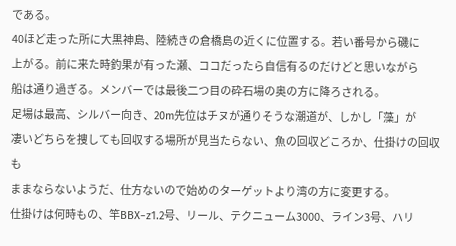である。
40ほど走った所に大黒神島、陸続きの倉橋島の近くに位置する。若い番号から磯に
上がる。前に来た時釣果が有った瀬、ココだったら自信有るのだけどと思いながら
船は通り過ぎる。メンバーでは最後二つ目の砕石場の奥の方に降ろされる。
足場は最高、シルバー向き、20m先位はチヌが通りそうな潮道が、しかし「藻」が
凄いどちらを捜しても回収する場所が見当たらない、魚の回収どころか、仕掛けの回収も
ままならないようだ、仕方ないので始めのターゲットより湾の方に変更する。
仕掛けは何時もの、竿BBX−z1.2号、リール、テクニューム3000、ライン3号、ハリ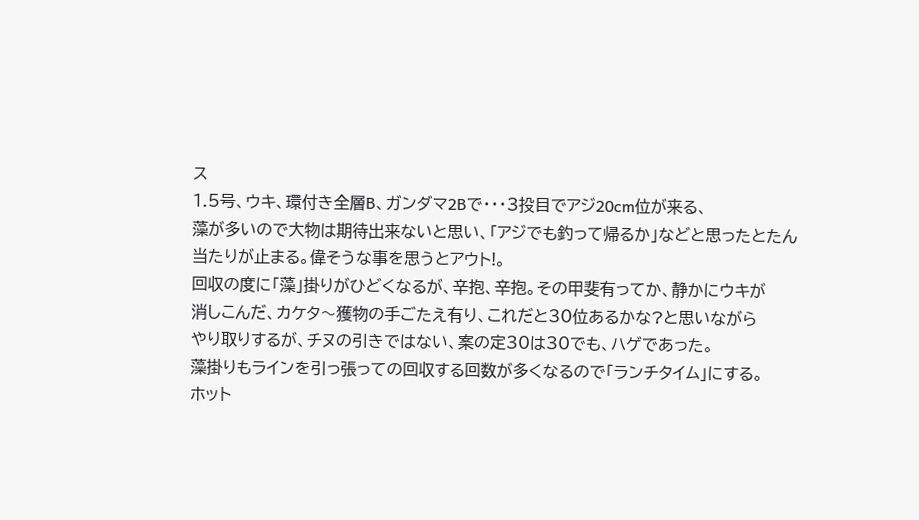ス
1.5号、ウキ、環付き全層B、ガンダマ2Bで・・・3投目でアジ20cm位が来る、
藻が多いので大物は期待出来ないと思い、「アジでも釣って帰るか」などと思ったとたん
当たりが止まる。偉そうな事を思うとアウト!。
回収の度に「藻」掛りがひどくなるが、辛抱、辛抱。その甲斐有ってか、静かにウキが
消しこんだ、カケタ〜獲物の手ごたえ有り、これだと30位あるかな?と思いながら
やり取りするが、チヌの引きではない、案の定30は30でも、ハゲであった。
藻掛りもラインを引っ張っての回収する回数が多くなるので「ランチタイム」にする。
ホット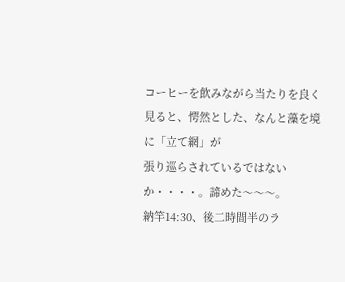コーヒーを飲みながら当たりを良く見ると、愕然とした、なんと藻を境に「立て網」が
張り巡らされているではないか・・・・。諦めた〜〜〜。
納竿14:30、後二時間半のラ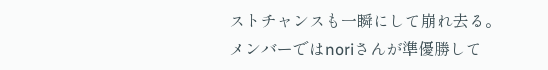ストチャンスも一瞬にして崩れ去る。
メンバーではnoriさんが準優勝して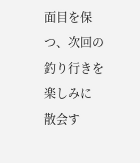面目を保つ、次回の釣り行きを楽しみに
散会す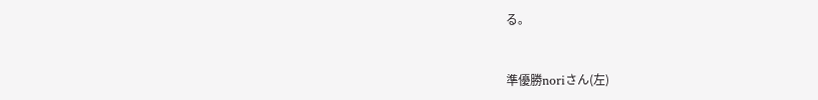る。


準優勝noriさん(左)